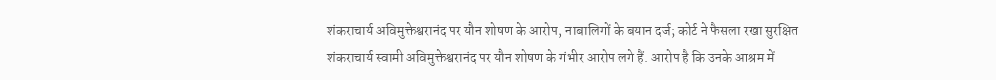शंकराचार्य अविमुक्तेश्वरानंद पर यौन शोषण के आरोप, नाबालिगों के बयान दर्ज; कोर्ट ने फैसला रखा सुरक्षित
शंकराचार्य स्वामी अविमुक्तेश्वरानंद पर यौन शोषण के गंभीर आरोप लगे हैं. आरोप है कि उनके आश्रम में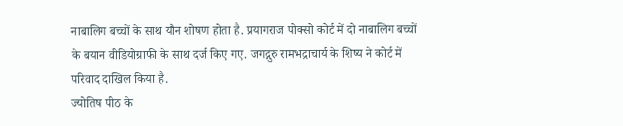नाबालिग बच्चों के साथ यौन शोषण होता है. प्रयागराज पोक्सो कोर्ट में दो नाबालिग बच्चों के बयान वीडियोग्राफी के साथ दर्ज किए गए. जगद्गुरु रामभद्राचार्य के शिष्य ने कोर्ट में परिवाद दाखिल किया है.
ज्योतिष पीठ के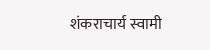शंकराचार्य स्वामी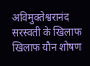अविमुक्तेश्वरानंद सरस्वती के खिलाफ खिलाफ यौन शोषण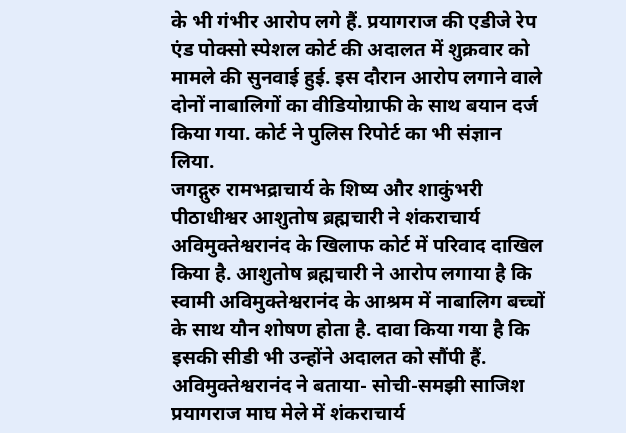के भी गंभीर आरोप लगे हैं. प्रयागराज की एडीजे रेप एंड पोक्सो स्पेशल कोर्ट की अदालत में शुक्रवार को मामले की सुनवाई हुई. इस दौरान आरोप लगाने वाले दोनों नाबालिगों का वीडियोग्राफी के साथ बयान दर्ज किया गया. कोर्ट ने पुलिस रिपोर्ट का भी संज्ञान लिया.
जगद्गुरु रामभद्राचार्य के शिष्य और शाकुंभरी पीठाधीश्वर आशुतोष ब्रह्मचारी ने शंकराचार्य अविमुक्तेश्वरानंद के खिलाफ कोर्ट में परिवाद दाखिल किया है. आशुतोष ब्रह्मचारी ने आरोप लगाया है कि स्वामी अविमुक्तेश्वरानंद के आश्रम में नाबालिग बच्चों के साथ यौन शोषण होता है. दावा किया गया है कि इसकी सीडी भी उन्होंने अदालत को सौंपी हैं.
अविमुक्तेश्वरानंद ने बताया- सोची-समझी साजिश
प्रयागराज माघ मेले में शंकराचार्य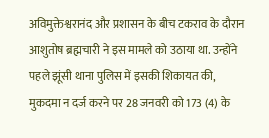अविमुक्तेश्वरानंद और प्रशासन के बीच टकराव के दौरान आशुतोष ब्रह्मचारी ने इस मामले को उठाया था. उन्होंने पहले झूंसी थाना पुलिस में इसकी शिकायत की, मुकदमा न दर्ज करने पर 28 जनवरी को 173 (4) के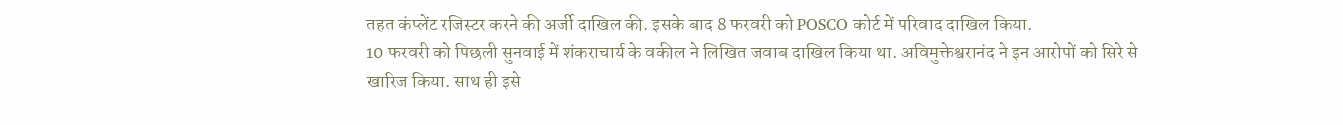तहत कंप्लेंट रजिस्टर करने की अर्जी दाखिल की. इसके बाद 8 फरवरी को POSCO कोर्ट में परिवाद दाखिल किया.
10 फरवरी को पिछली सुनवाई में शंकराचार्य के वकील ने लिखित जवाब दाखिल किया था. अविमुक्तेश्वरानंद ने इन आरोपों को सिरे से खारिज किया. साथ ही इसे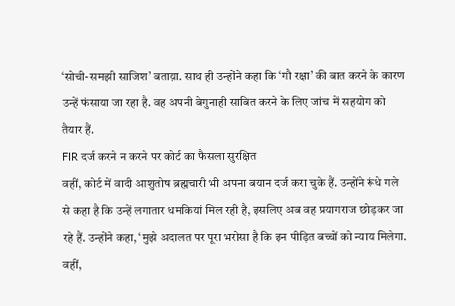‘सोची-समझी साजिश’ बताय़ा. साथ ही उन्होंने कहा कि ‘गौ रक्षा’ की बात करने के कारण उन्हें फंसाया जा रहा है. वह अपनी बेगुनाही साबित करने के लिए जांच में सहयोग को तैयार हैं.
FIR दर्ज करने न करने पर कोर्ट का फैसला सुरक्षित
वहीं, कोर्ट में वादी आशुतोष ब्रह्मचारी भी अपना बयान दर्ज करा चुके हैं. उन्होंने रूंधे गले से कहा है कि उन्हें लगातार धमकियां मिल रही है, इसलिए अब वह प्रयागराज छोड़कर जा रहे हैं. उन्होंने कहा, ‘मुझे अदालत पर पूरा भरोसा है कि इन पीड़ित बच्चों को न्याय मिलेगा. वहीं,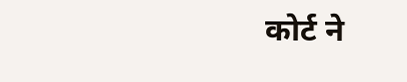कोर्ट ने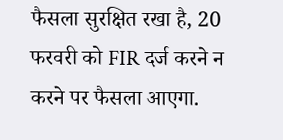फैसला सुरक्षित रखा है, 20 फरवरी को FIR दर्ज करने न करने पर फैसला आएगा.